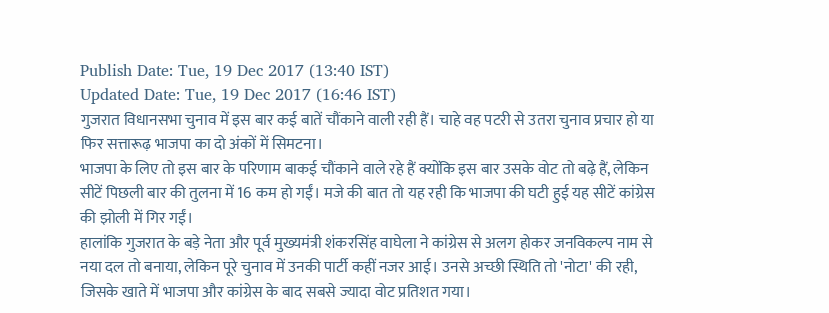Publish Date: Tue, 19 Dec 2017 (13:40 IST)
Updated Date: Tue, 19 Dec 2017 (16:46 IST)
गुजरात विधानसभा चुनाव में इस बार कई बातें चौंकाने वाली रही हैं। चाहे वह पटरी से उतरा चुनाव प्रचार हो या फिर सत्तारूढ़ भाजपा का दो अंकों में सिमटना।
भाजपा के लिए तो इस बार के परिणाम बाकई चौंकाने वाले रहे हैं क्योंकि इस बार उसके वोट तो बढ़े हैं, लेकिन सीटें पिछली बार की तुलना में 16 कम हो गईं। मजे की बात तो यह रही कि भाजपा की घटी हुई यह सीटें कांग्रेस की झोली में गिर गईं।
हालांकि गुजरात के बड़े नेता और पूर्व मुख्यमंत्री शंकरसिंह वाघेला ने कांग्रेस से अलग होकर जनविकल्प नाम से नया दल तो बनाया, लेकिन पूरे चुनाव में उनकी पार्टी कहीं नजर आई। उनसे अच्छी स्थिति तो 'नोटा' की रही, जिसके खाते में भाजपा और कांग्रेस के बाद सबसे ज्यादा वोट प्रतिशत गया।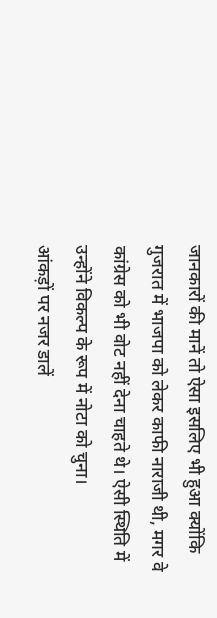जानकारों की मानें तो ऐसा इसलिए भी हुआ क्योंकि गुजरात में भाजपा को लेकर काफी नाराजी थी, मगर वे कांग्रेस को भी वोट नहीं देना चाहते थे। ऐसी स्थिति में उन्होंने विकल्प के रूप में नोटा को चुना।
आंकड़ों पर नजर डालें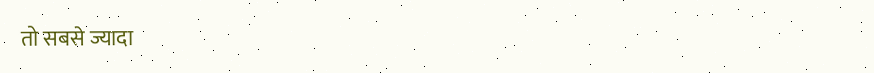तो सबसे ज्यादा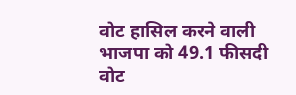वोट हासिल करने वाली भाजपा को 49.1 फीसदी वोट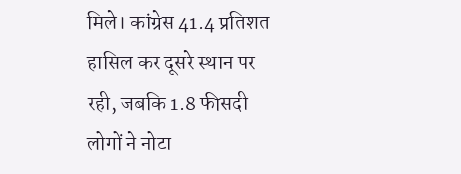मिले। कांग्रेस 41.4 प्रतिशत हासिल कर दूसरे स्थान पर रही, जबकि 1.8 फीसदी लोगों ने नोटा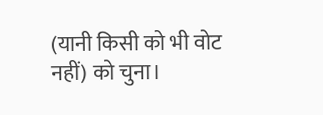(यानी किसी को भी वोट नहीं) को चुना।